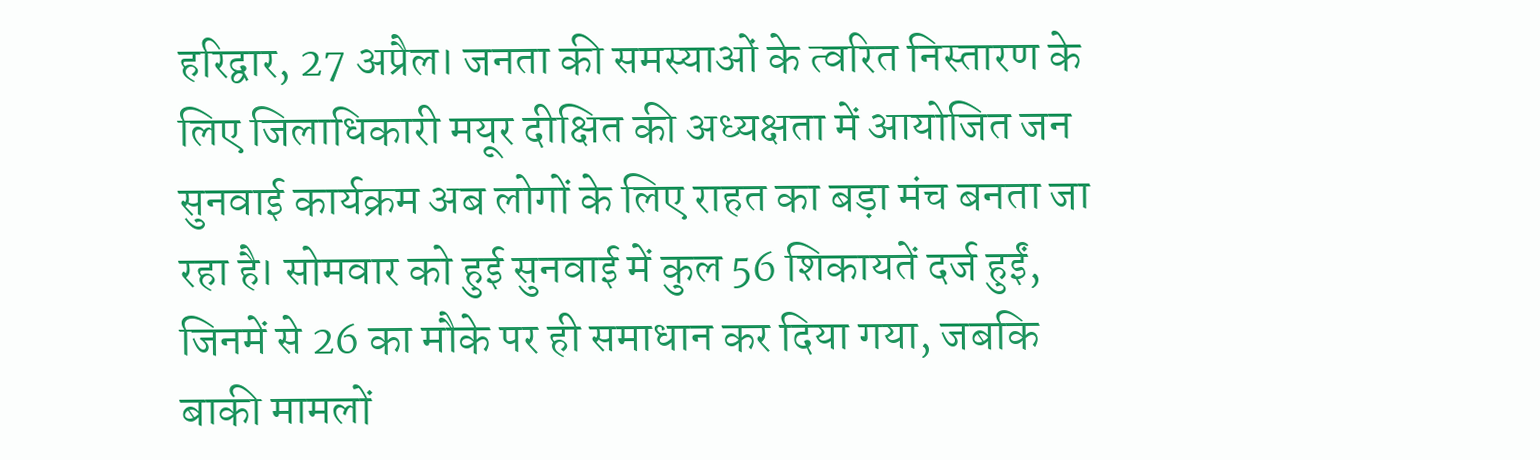हरिद्वार, 27 अप्रैल। जनता की समस्याओं के त्वरित निस्तारण के लिए जिलाधिकारी मयूर दीक्षित की अध्यक्षता में आयोजित जन सुनवाई कार्यक्रम अब लोगों के लिए राहत का बड़ा मंच बनता जा रहा है। सोमवार को हुई सुनवाई में कुल 56 शिकायतें दर्ज हुईं, जिनमें से 26 का मौके पर ही समाधान कर दिया गया, जबकि बाकी मामलों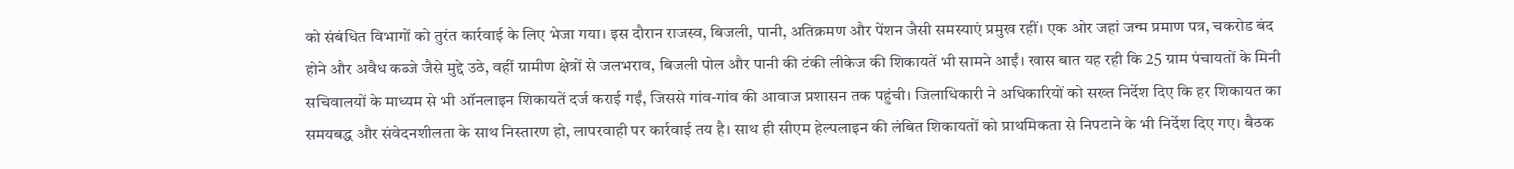को संबंधित विभागों को तुरंत कार्रवाई के लिए भेजा गया। इस दौरान राजस्व, बिजली, पानी, अतिक्रमण और पेंशन जैसी समस्याएं प्रमुख रहीं। एक ओर जहां जन्म प्रमाण पत्र, चकरोड बंद होने और अवैध कब्जे जैसे मुद्दे उठे, वहीं ग्रामीण क्षेत्रों से जलभराव, बिजली पोल और पानी की टंकी लीकेज की शिकायतें भी सामने आईं। खास बात यह रही कि 25 ग्राम पंचायतों के मिनी सचिवालयों के माध्यम से भी ऑनलाइन शिकायतें दर्ज कराई गईं, जिससे गांव-गांव की आवाज प्रशासन तक पहुंची। जिलाधिकारी ने अधिकारियों को सख्त निर्देश दिए कि हर शिकायत का समयबद्ध और संवेदनशीलता के साथ निस्तारण हो, लापरवाही पर कार्रवाई तय है। साथ ही सीएम हेल्पलाइन की लंबित शिकायतों को प्राथमिकता से निपटाने के भी निर्देश दिए गए। बैठक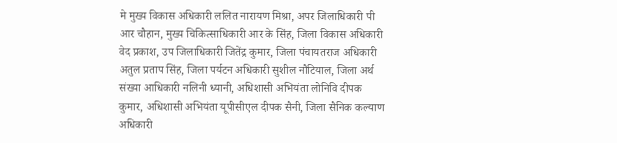मे मुख्य विकास अधिकारी ललित नारायण मिश्रा, अपर जिलाधिकारी पी आर चौहान, मुख्य चिकित्साधिकारी आर के सिंह, जिला विकास अधिकारी वेद प्रकाश, उप जिलाधिकारी जितेंद्र कुमार, जिला पंचायतराज अधिकारी अतुल प्रताप सिंह, जिला पर्यटन अधिकारी सुशील नौटियाल, जिला अर्थ संख्या आधिकारी नलिनी ध्यानी, अधिशासी अभियंता लोनिवि दीपक कुमार, अधिशासी अभियंता यूपीसीएल दीपक सैनी, जिला सैनिक कल्याण अधिकारी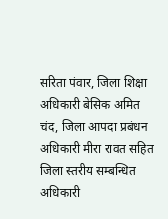सरिता पंवार, जिला शिक्षा अधिकारी बेसिक अमित चंद, जिला आपदा प्रबंधन अधिकारी मीरा रावत सहित जिला स्तरीय सम्बन्धित अधिकारी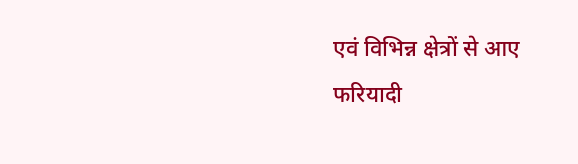एवं विभिन्न क्षेत्रों से आए फरियादी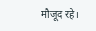मौजूद रहे।